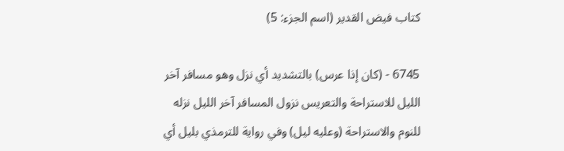كتاب فيض القدير (اسم الجزء: 5)

6745 - (كان إذا عرس) بالتشديد أي نزل وهو مسافر آخر الليل للاستراحة والتعريس نزول المسافر آخر الليل نزله للنوم والاستراحة (وعليه ليل) وفي رواية للترمذي بليل أي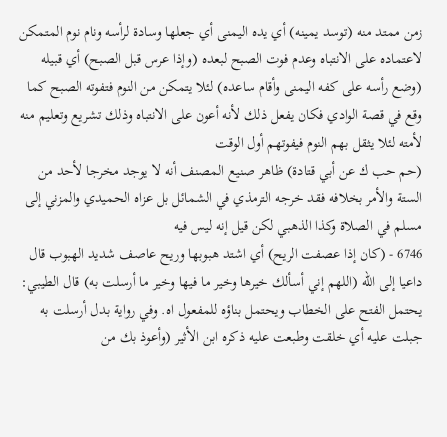زمن ممتد منه (توسد يمينه) أي يده اليمنى أي جعلها وسادة لرأسه ونام نوم المتمكن لاعتماده على الانتباه وعدم فوت الصبح لبعده (وإذا عرس قبل الصبح) أي قبيله (وضع رأسه على كفه اليمنى وأقام ساعده) لئلا يتمكن من النوم فتفوته الصبح كما وقع في قصة الوادي فكان يفعل ذلك لأنه أعون على الانتباه وذلك تشريع وتعليم منه لأمته لئلا يثقل بهم النوم فيفوتهم أول الوقت
(حم حب ك عن أبي قتادة) ظاهر صنيع المصنف أنه لا يوجد مخرجا لأحد من الستة والأمر بخلافه فقد خرجه الترمذي في الشمائل بل عزاه الحميدي والمزني إلى مسلم في الصلاة وكذا الذهبي لكن قيل إنه ليس فيه
6746 - (كان إذا عصفت الريح) أي اشتد هبوبها وريح عاصف شديد الهبوب قال داعيا إلى الله (اللهم إني أسألك خيرها وخير ما فيها وخير ما أرسلت به) قال الطيبي: يحتمل الفتح على الخطاب ويحتمل بناؤه للمفعول اه. وفي رواية بدل أرسلت به جبلت عليه أي خلقت وطبعت عليه ذكره ابن الأثير (وأعوذ بك من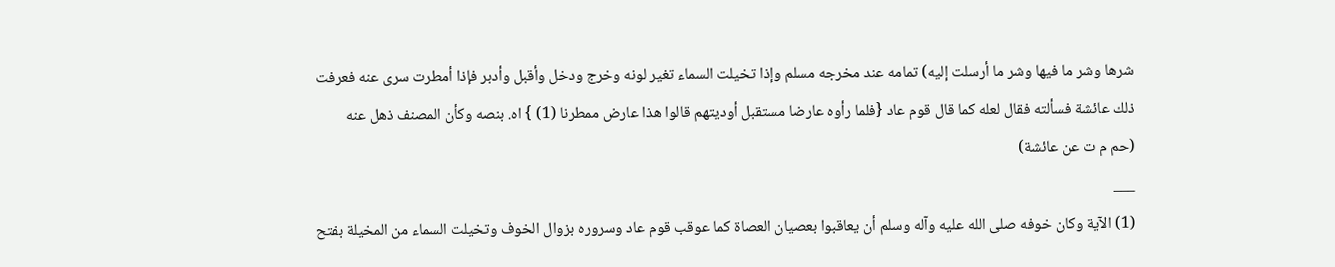شرها وشر ما فيها وشر ما أرسلت إليه) تمامه عند مخرجه مسلم وإذا تخيلت السماء تغير لونه وخرج ودخل وأقبل وأدبر فإذا أمطرت سرى عنه فعرفت ذلك عائشة فسألته فقال لعله كما قال قوم عاد {فلما رأوه عارضا مستقبل أوديتهم قالوا هذا عارض ممطرنا (1) } اه. بنصه وكأن المصنف ذهل عنه
(حم م ت عن عائشة)
___
(1) الآية وكان خوفه صلى الله عليه وآله وسلم أن يعاقبوا بعصيان العصاة كما عوقب قوم عاد وسروره بزوال الخوف وتخيلت السماء من المخيلة بفتح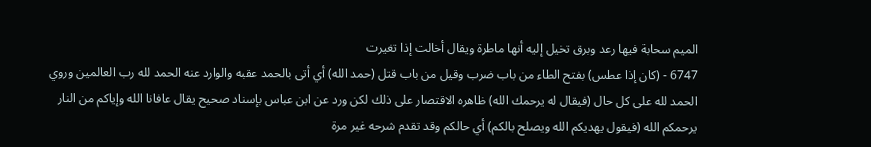الميم سحابة فيها رعد وبرق تخيل إليه أنها ماطرة ويقال أخالت إذا تغيرت
6747 - (كان إذا عطس) بفتح الطاء من باب ضرب وقيل من باب قتل (حمد الله) أي أتى بالحمد عقبه والوارد عنه الحمد لله رب العالمين وروي الحمد لله على كل حال (فيقال له يرحمك الله) ظاهره الاقتصار على ذلك لكن ورد عن ابن عباس بإسناد صحيح يقال عافانا الله وإياكم من النار يرحمكم الله (فيقول يهديكم الله ويصلح بالكم) أي حالكم وقد تقدم شرحه غير مرة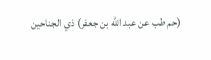(حم طب عن عبد الله بن جعفر) ذي الجناحين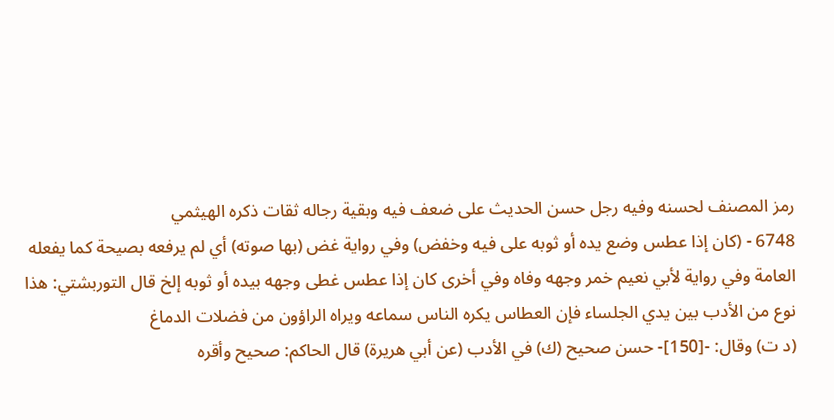رمز المصنف لحسنه وفيه رجل حسن الحديث على ضعف فيه وبقية رجاله ثقات ذكره الهيثمي
6748 - (كان إذا عطس وضع يده أو ثوبه على فيه وخفض) وفي رواية غض (بها صوته) أي لم يرفعه بصيحة كما يفعله العامة وفي رواية لأبي نعيم خمر وجهه وفاه وفي أخرى كان إذا عطس غطى وجهه بيده أو ثوبه إلخ قال التوربشتي: هذا نوع من الأدب بين يدي الجلساء فإن العطاس يكره الناس سماعه ويراه الراؤون من فضلات الدماغ
(د ت) وقال: -[150]- حسن صحيح (ك) في الأدب (عن أبي هريرة) قال الحاكم: صحيح وأقره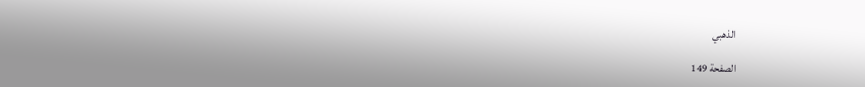الذهبي

الصفحة 149